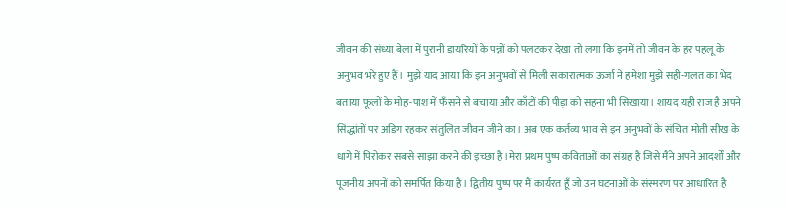जीवन की संध्या बेला में पुरानी डायरियों के पन्नों को पलटकर देखा तो लगा कि इनमें तो जीवन के हर पहलू के अनुभव भरे हुए हैं। मुझे याद आया कि इन अनुभवों से मिली सकारात्मक ऊर्जा ने हमेशा मुझे सही-गलत का भेद बताया फूलों के मोह-पाश में फँसने से बचाया और काँटों की पीड़ा को सहना भी सिखाया। शायद यही राज है अपने सिद्धांतों पर अडिग रहकर संतुलित जीवन जीने का। अब एक कर्तव्य भाव से इन अनुभवों के संचित मोती सीख के धागे में पिरोकर सबसे साझा करने की इच्छा है।मेरा प्रथम पुष्प कविताओं का संग्रह है जिसे मैंने अपने आदर्शों और पूजनीय अपनों को समर्पित किया है। द्वितीय पुष्प पर मैं कार्यरत हूँ जो उन घटनाओं के संस्मरण पर आधारित है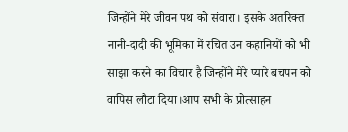जिन्होंने मेरे जीवन पथ को संवारा। इसके अतरिक्त नानी-दादी की भूमिका में रचित उन कहानियों को भी साझा करने का विचार है जिन्होंने मेरे प्यारे बचपन को वापिस लौटा दिया।आप सभी के प्रोत्साहन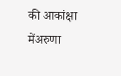की आकांक्षा मेंअरुणा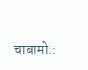चाबामो.: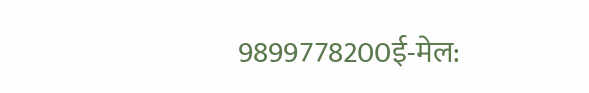9899778200ई-मेल: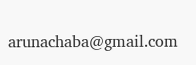arunachaba@gmail.com